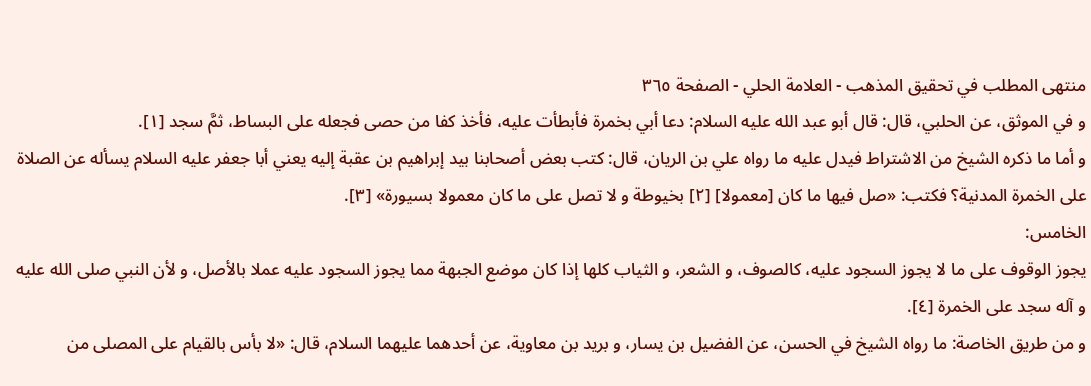منتهى المطلب في تحقيق المذهب - العلامة الحلي - الصفحة ٣٦٥
و في الموثق، عن الحلبي، قال: قال أبو عبد الله عليه السلام: دعا أبي بخمرة فأبطأت عليه، فأخذ كفا من حصى فجعله على البساط، ثمَّ سجد [١].
و أما ما ذكره الشيخ من الاشتراط فيدل عليه ما رواه علي بن الريان، قال: كتب بعض أصحابنا بيد إبراهيم بن عقبة إليه يعني أبا جعفر عليه السلام يسأله عن الصلاة على الخمرة المدنية؟ فكتب: «صل فيها ما كان [معمولا] [٢] بخيوطة و لا تصل على ما كان معمولا بسيورة» [٣].
الخامس:
يجوز الوقوف على ما لا يجوز السجود عليه، كالصوف، و الشعر، و الثياب كلها إذا كان موضع الجبهة مما يجوز السجود عليه عملا بالأصل، و لأن النبي صلى الله عليه و آله سجد على الخمرة [٤].
و من طريق الخاصة: ما رواه الشيخ في الحسن، عن الفضيل بن يسار، و بريد بن معاوية، عن أحدهما عليهما السلام، قال: «لا بأس بالقيام على المصلى من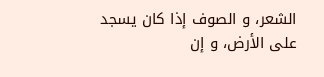الشعر، و الصوف إذا كان يسجد على الأرض، و إن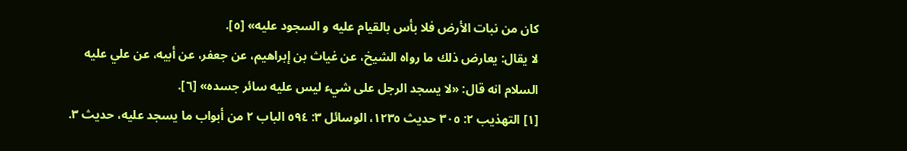كان من نبات الأرض فلا بأس بالقيام عليه و السجود عليه» [٥].
لا يقال: يعارض ذلك ما رواه الشيخ، عن غياث بن إبراهيم، عن جعفر، عن أبيه، عن علي عليه السلام انه قال: «لا يسجد الرجل على شيء ليس عليه سائر جسده» [٦].
[١] التهذيب ٢: ٣٠٥ حديث ١٢٣٥، الوسائل ٣: ٥٩٤ الباب ٢ من أبواب ما يسجد عليه، حديث ٣.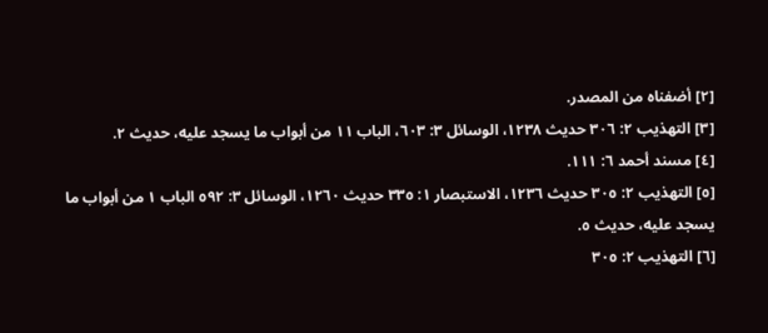[٢] أضفناه من المصدر.
[٣] التهذيب ٢: ٣٠٦ حديث ١٢٣٨، الوسائل ٣: ٦٠٣، الباب ١١ من أبواب ما يسجد عليه، حديث ٢.
[٤] مسند أحمد ٦: ١١١.
[٥] التهذيب ٢: ٣٠٥ حديث ١٢٣٦، الاستبصار ١: ٣٣٥ حديث ١٢٦٠، الوسائل ٣: ٥٩٢ الباب ١ من أبواب ما يسجد عليه، حديث ٥.
[٦] التهذيب ٢: ٣٠٥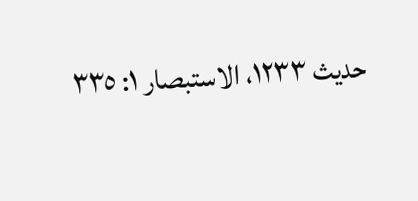حديث ١٢٣٣، الاستبصار ١: ٣٣٥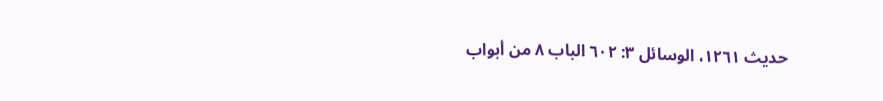حديث ١٢٦١، الوسائل ٣: ٦٠٢ الباب ٨ من أبواب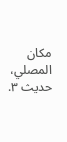مكان المصلي، حديث ٣.